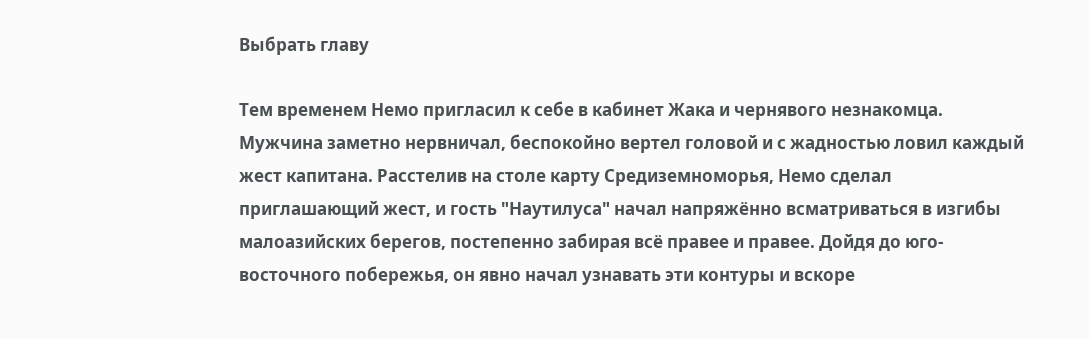Выбрать главу

Тем временем Немо пригласил к себе в кабинет Жака и чернявого незнакомца. Мужчина заметно нервничал, беспокойно вертел головой и с жадностью ловил каждый жест капитана. Расстелив на столе карту Средиземноморья, Немо сделал приглашающий жест, и гость "Наутилуса" начал напряжённо всматриваться в изгибы малоазийских берегов, постепенно забирая всё правее и правее. Дойдя до юго-восточного побережья, он явно начал узнавать эти контуры и вскоре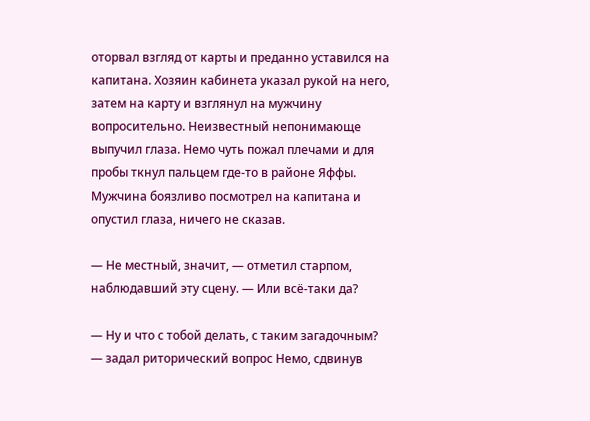оторвал взгляд от карты и преданно уставился на капитана. Хозяин кабинета указал рукой на него, затем на карту и взглянул на мужчину вопросительно. Неизвестный непонимающе выпучил глаза. Немо чуть пожал плечами и для пробы ткнул пальцем где-то в районе Яффы. Мужчина боязливо посмотрел на капитана и опустил глаза, ничего не сказав.

— Не местный, значит, — отметил старпом, наблюдавший эту сцену. — Или всё-таки да?

— Ну и что с тобой делать, с таким загадочным? — задал риторический вопрос Немо, сдвинув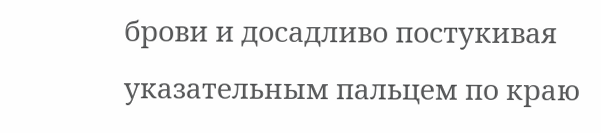брови и досадливо постукивая указательным пальцем по краю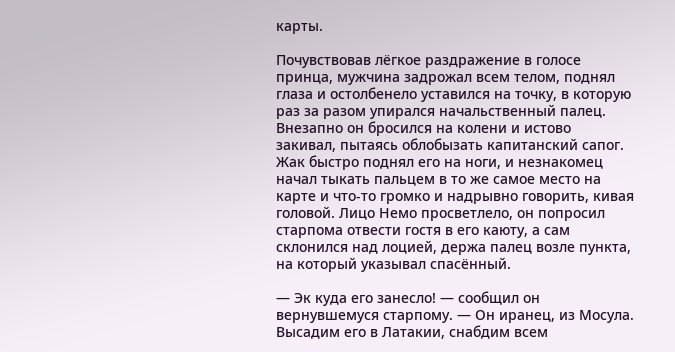карты.

Почувствовав лёгкое раздражение в голосе принца, мужчина задрожал всем телом, поднял глаза и остолбенело уставился на точку, в которую раз за разом упирался начальственный палец. Внезапно он бросился на колени и истово закивал, пытаясь облобызать капитанский сапог. Жак быстро поднял его на ноги, и незнакомец начал тыкать пальцем в то же самое место на карте и что-то громко и надрывно говорить, кивая головой. Лицо Немо просветлело, он попросил старпома отвести гостя в его каюту, а сам склонился над лоцией, держа палец возле пункта, на который указывал спасённый.

— Эк куда его занесло! — сообщил он вернувшемуся старпому. — Он иранец, из Мосула. Высадим его в Латакии, снабдим всем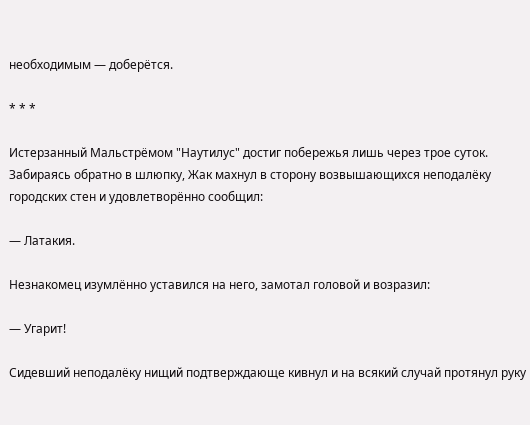необходимым — доберётся.

* * *

Истерзанный Мальстрёмом "Наутилус" достиг побережья лишь через трое суток. Забираясь обратно в шлюпку, Жак махнул в сторону возвышающихся неподалёку городских стен и удовлетворённо сообщил:

— Латакия.

Незнакомец изумлённо уставился на него, замотал головой и возразил:

— Угарит!

Сидевший неподалёку нищий подтверждающе кивнул и на всякий случай протянул руку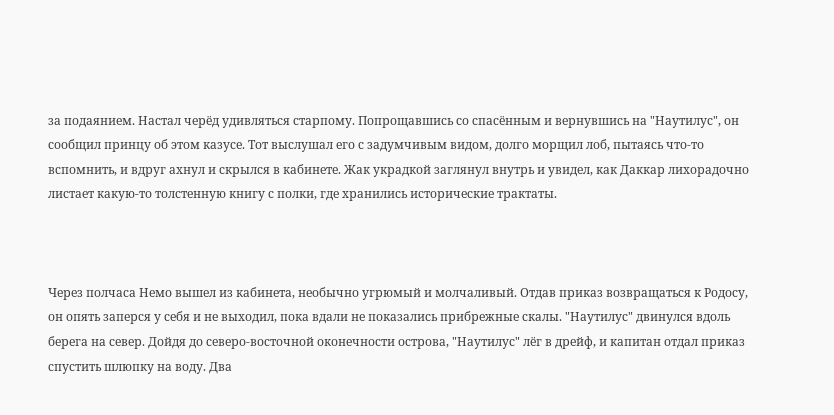за подаянием. Настал черёд удивляться старпому. Попрощавшись со спасённым и вернувшись на "Наутилус", он сообщил принцу об этом казусе. Тот выслушал его с задумчивым видом, долго морщил лоб, пытаясь что-то вспомнить, и вдруг ахнул и скрылся в кабинете. Жак украдкой заглянул внутрь и увидел, как Даккар лихорадочно листает какую-то толстенную книгу с полки, где хранились исторические трактаты.



Через полчаса Немо вышел из кабинета, необычно угрюмый и молчаливый. Отдав приказ возвращаться к Родосу, он опять заперся у себя и не выходил, пока вдали не показались прибрежные скалы. "Наутилус" двинулся вдоль берега на север. Дойдя до северо-восточной оконечности острова, "Наутилус" лёг в дрейф, и капитан отдал приказ спустить шлюпку на воду. Два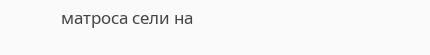матроса сели на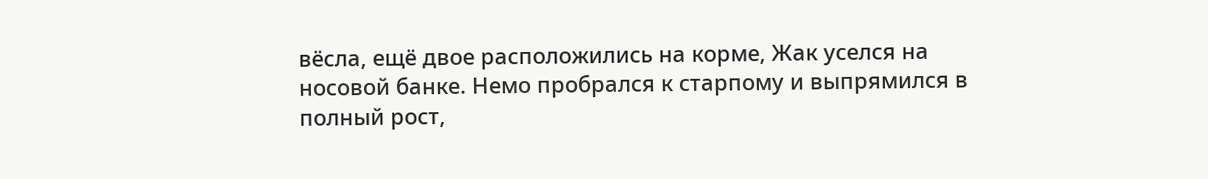вёсла, ещё двое расположились на корме, Жак уселся на носовой банке. Немо пробрался к старпому и выпрямился в полный рост,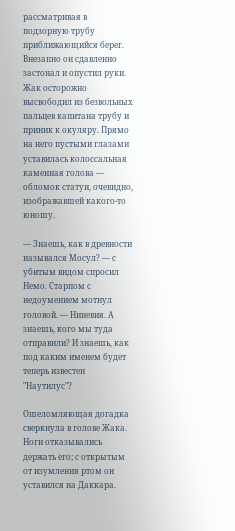рассматривая в подзорную трубу приближающийся берег. Внезапно он сдавленно застонал и опустил руки. Жак осторожно высвободил из безвольных пальцев капитана трубу и приник к окуляру. Прямо на него пустыми глазами уставилась колоссальная каменная голова — обломок статуи, очевидно, изображавшей какого-то юношу.

— Знаешь, как в древности назывался Мосул? — с убитым видом спросил Немо. Старпом с недоумением мотнул головой. — Ниневия. А знаешь, кого мы туда отправили? И знаешь, как под каким именем будет теперь известен "Наутилус"?

Ошеломляющая догадка сверкнула в голове Жака. Ноги отказывались держать его; с открытым от изумления ртом он уставился на Даккара.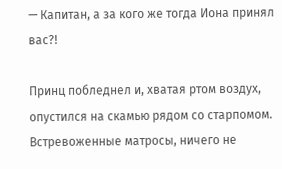— Капитан, а за кого же тогда Иона принял вас?!

Принц побледнел и, хватая ртом воздух, опустился на скамью рядом со старпомом. Встревоженные матросы, ничего не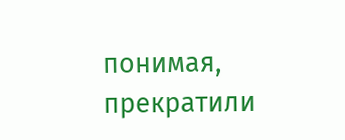понимая, прекратили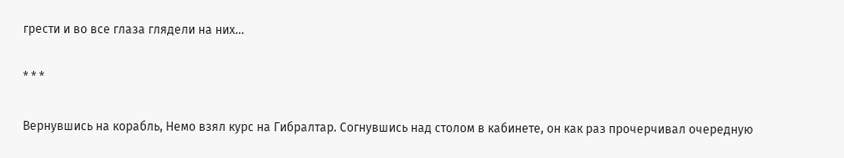грести и во все глаза глядели на них...

* * *

Вернувшись на корабль, Немо взял курс на Гибралтар. Согнувшись над столом в кабинете, он как раз прочерчивал очередную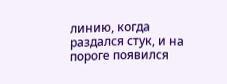линию, когда раздался стук, и на пороге появился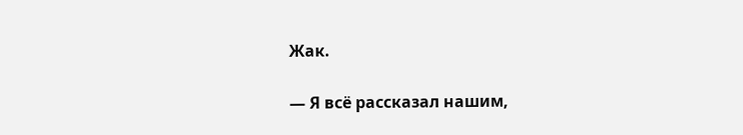Жак.

— Я всё рассказал нашим,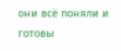они всё поняли и готовы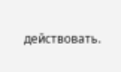действовать.